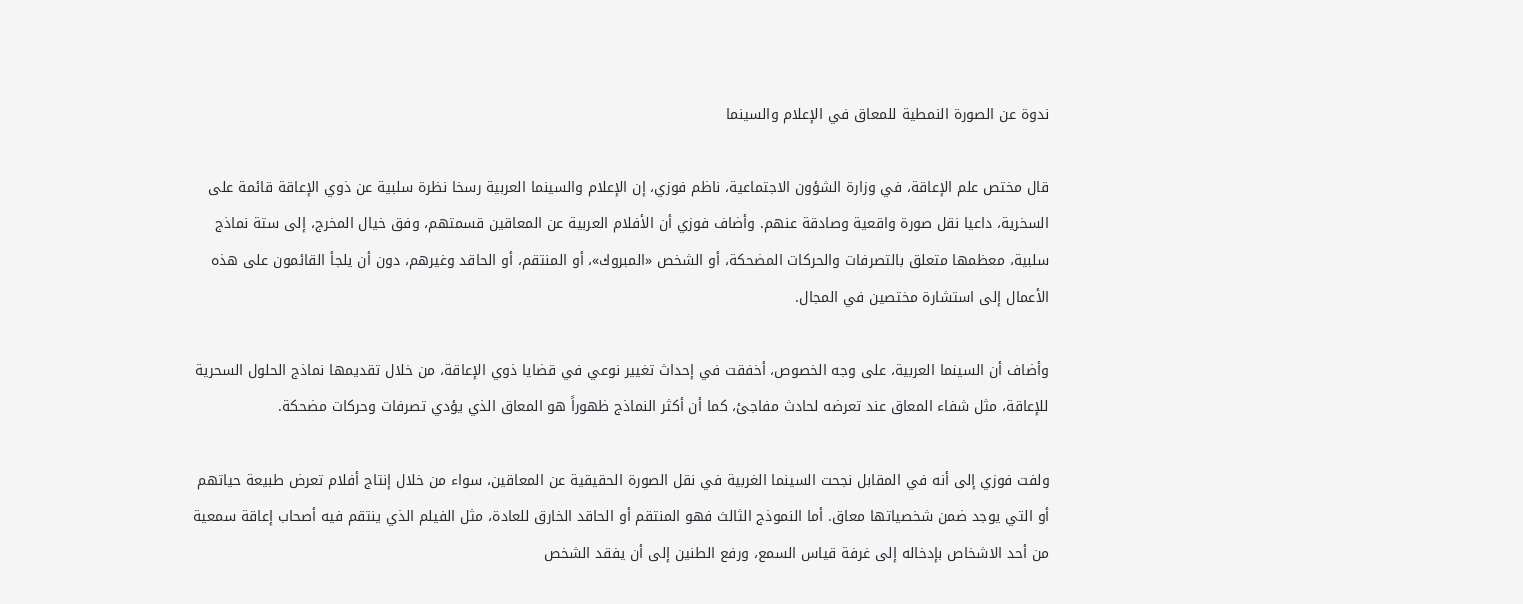ندوة عن الصورة النمطية للمعاق في الإعلام والسينما

قال مختص علم الإعاقة، في وزارة الشؤون الاجتماعية، ناظم فوزي، إن الإعلام والسينما العربية رسخا نظرة سلبية عن ذوي الإعاقة قائمة على السخرية، داعيا نقل صورة واقعية وصادقة عنهم. وأضاف فوزي أن الأفلام العربية عن المعاقين قسمتهم، وفق خيال المخرج، إلى ستة نماذج سلبية، معظمها متعلق بالتصرفات والحركات المضحكة، أو الشخص «المبروك»، أو المنتقم، أو الحاقد وغيرهم، دون أن يلجأ القائمون على هذه الأعمال إلى استشارة مختصين في المجال.

وأضاف أن السينما العربية، على وجه الخصوص، أخفقت في إحداث تغيير نوعي في قضايا ذوي الإعاقة، من خلال تقديمها نماذج الحلول السحرية للإعاقة، مثل شفاء المعاق عند تعرضه لحادث مفاجئ، كما أن أكثر النماذج ظهوراً هو المعاق الذي يؤدي تصرفات وحركات مضحكة.

ولفت فوزي إلى أنه في المقابل نجحت السينما الغربية في نقل الصورة الحقيقية عن المعاقين، سواء من خلال إنتاج أفلام تعرض طبيعة حياتهم أو التي يوجد ضمن شخصياتها معاق. أما النموذج الثالث فهو المنتقم أو الحاقد الخارق للعادة، مثل الفيلم الذي ينتقم فيه أصحاب إعاقة سمعية من أحد الاشخاص بإدخاله إلى غرفة قياس السمع، ورفع الطنين إلى أن يفقد الشخص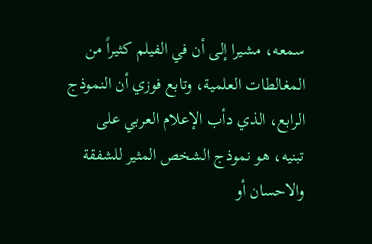سمعه، مشيرا إلى أن في الفيلم كثيراً من المغالطات العلمية، وتابع فوزي أن النموذج الرابع، الذي دأب الإعلام العربي على تبنيه، هو نموذج الشخص المثير للشفقة والاحسان أو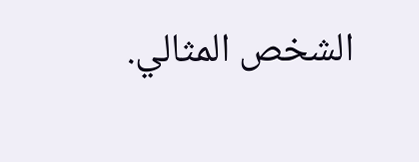الشخص المثالي.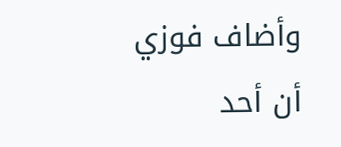وأضاف فوزي أن أحد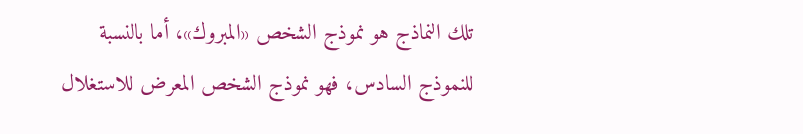تلك النماذج هو نموذج الشخص «المبروك»، أما بالنسبة للنموذج السادس، فهو نموذج الشخص المعرض للاستغلال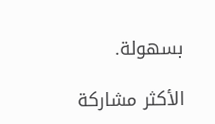بسهولة.

الأكثر مشاركة